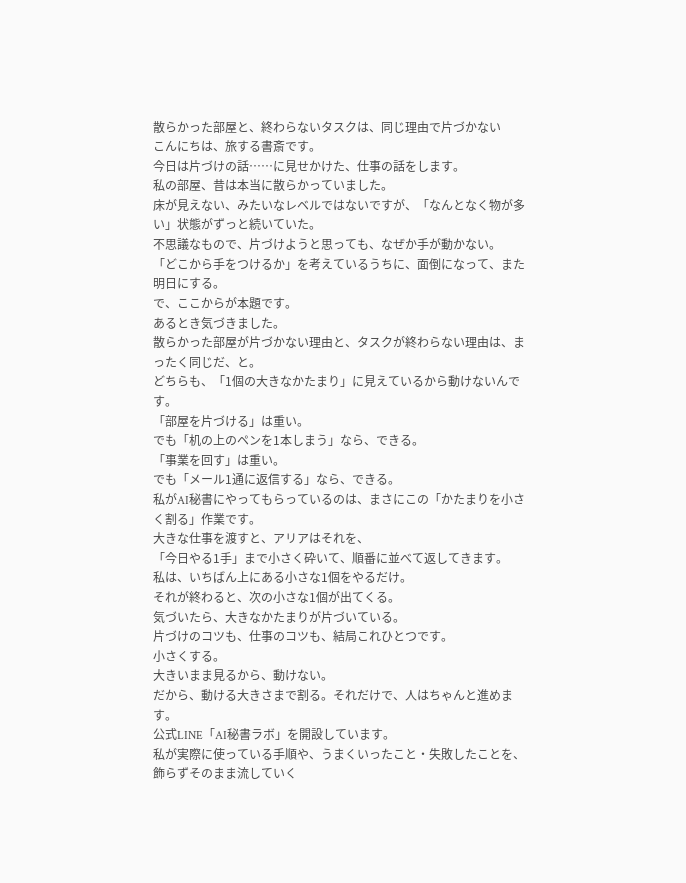散らかった部屋と、終わらないタスクは、同じ理由で片づかない
こんにちは、旅する書斎です。
今日は片づけの話……に見せかけた、仕事の話をします。
私の部屋、昔は本当に散らかっていました。
床が見えない、みたいなレベルではないですが、「なんとなく物が多い」状態がずっと続いていた。
不思議なもので、片づけようと思っても、なぜか手が動かない。
「どこから手をつけるか」を考えているうちに、面倒になって、また明日にする。
で、ここからが本題です。
あるとき気づきました。
散らかった部屋が片づかない理由と、タスクが終わらない理由は、まったく同じだ、と。
どちらも、「1個の大きなかたまり」に見えているから動けないんです。
「部屋を片づける」は重い。
でも「机の上のペンを1本しまう」なら、できる。
「事業を回す」は重い。
でも「メール1通に返信する」なら、できる。
私がAI秘書にやってもらっているのは、まさにこの「かたまりを小さく割る」作業です。
大きな仕事を渡すと、アリアはそれを、
「今日やる1手」まで小さく砕いて、順番に並べて返してきます。
私は、いちばん上にある小さな1個をやるだけ。
それが終わると、次の小さな1個が出てくる。
気づいたら、大きなかたまりが片づいている。
片づけのコツも、仕事のコツも、結局これひとつです。
小さくする。
大きいまま見るから、動けない。
だから、動ける大きさまで割る。それだけで、人はちゃんと進めます。
公式LINE「AI秘書ラボ」を開設しています。
私が実際に使っている手順や、うまくいったこと・失敗したことを、飾らずそのまま流していく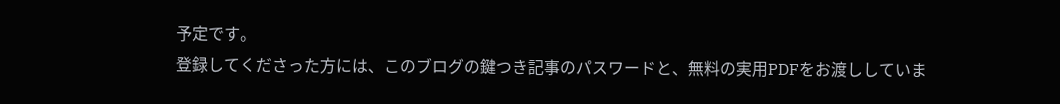予定です。
登録してくださった方には、このブログの鍵つき記事のパスワードと、無料の実用PDFをお渡ししていま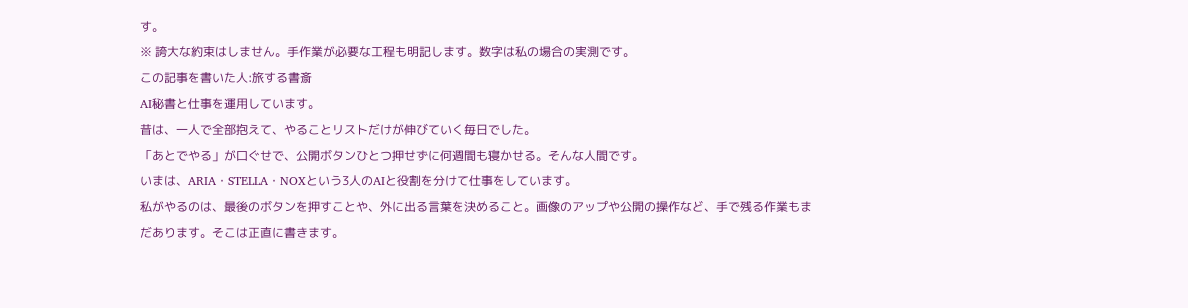す。
※ 誇大な約束はしません。手作業が必要な工程も明記します。数字は私の場合の実測です。
この記事を書いた人:旅する書斎
AI秘書と仕事を運用しています。
昔は、一人で全部抱えて、やることリストだけが伸びていく毎日でした。
「あとでやる」が口ぐせで、公開ボタンひとつ押せずに何週間も寝かせる。そんな人間です。
いまは、ARIA・STELLA・NOXという3人のAIと役割を分けて仕事をしています。
私がやるのは、最後のボタンを押すことや、外に出る言葉を決めること。画像のアップや公開の操作など、手で残る作業もまだあります。そこは正直に書きます。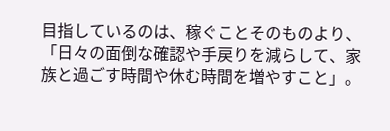目指しているのは、稼ぐことそのものより、
「日々の面倒な確認や手戻りを減らして、家族と過ごす時間や休む時間を増やすこと」。